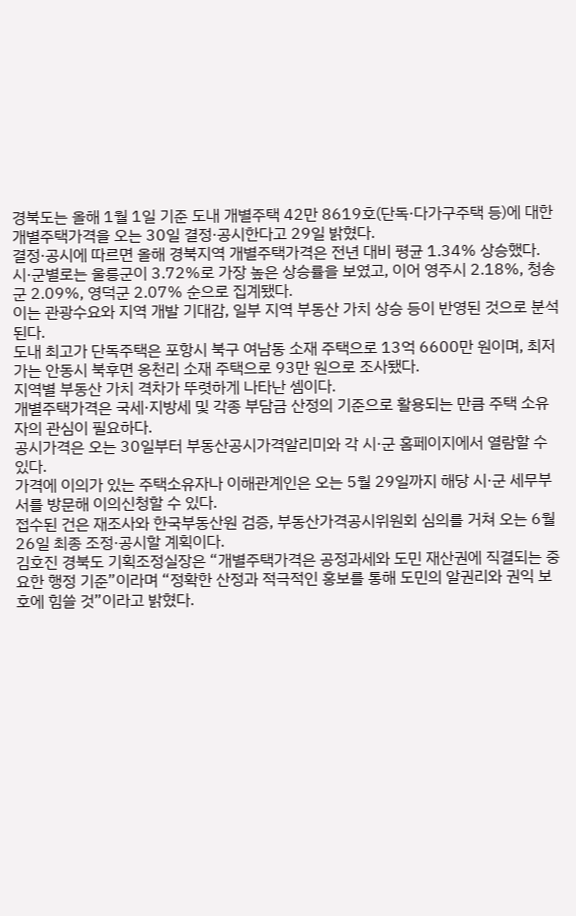경북도는 올해 1월 1일 기준 도내 개별주택 42만 8619호(단독·다가구주택 등)에 대한 개별주택가격을 오는 30일 결정·공시한다고 29일 밝혔다.
결정·공시에 따르면 올해 경북지역 개별주택가격은 전년 대비 평균 1.34% 상승했다.
시·군별로는 울릉군이 3.72%로 가장 높은 상승률을 보였고, 이어 영주시 2.18%, 청송군 2.09%, 영덕군 2.07% 순으로 집계됐다.
이는 관광수요와 지역 개발 기대감, 일부 지역 부동산 가치 상승 등이 반영된 것으로 분석된다.
도내 최고가 단독주택은 포항시 북구 여남동 소재 주택으로 13억 6600만 원이며, 최저가는 안동시 북후면 옹천리 소재 주택으로 93만 원으로 조사됐다.
지역별 부동산 가치 격차가 뚜렷하게 나타난 셈이다.
개별주택가격은 국세·지방세 및 각종 부담금 산정의 기준으로 활용되는 만큼 주택 소유자의 관심이 필요하다.
공시가격은 오는 30일부터 부동산공시가격알리미와 각 시·군 홈페이지에서 열람할 수 있다.
가격에 이의가 있는 주택소유자나 이해관계인은 오는 5월 29일까지 해당 시·군 세무부서를 방문해 이의신청할 수 있다.
접수된 건은 재조사와 한국부동산원 검증, 부동산가격공시위원회 심의를 거쳐 오는 6월 26일 최종 조정·공시할 계획이다.
김호진 경북도 기획조정실장은 “개별주택가격은 공정과세와 도민 재산권에 직결되는 중요한 행정 기준”이라며 “정확한 산정과 적극적인 홍보를 통해 도민의 알권리와 권익 보호에 힘쓸 것”이라고 밝혔다.